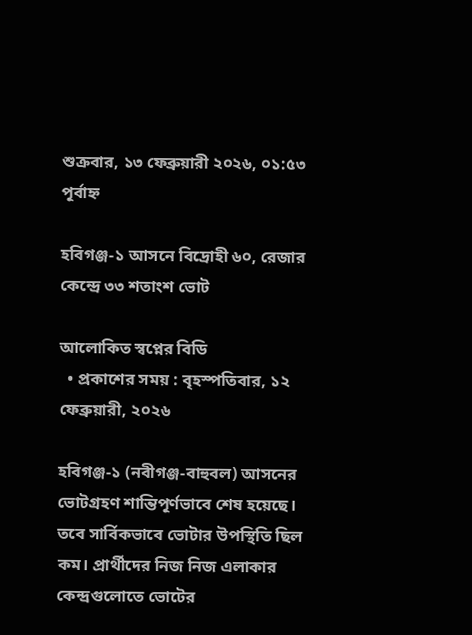শুক্রবার, ১৩ ফেব্রুয়ারী ২০২৬, ০১:৫৩ পূর্বাহ্ন

হবিগঞ্জ-১ আসনে বিদ্রোহী ৬০, রেজার কেন্দ্রে ৩৩ শতাংশ ভোট

আলোকিত স্বপ্নের বিডি
  • প্রকাশের সময় : বৃহস্পতিবার, ১২ ফেব্রুয়ারী, ২০২৬

হবিগঞ্জ-১ (নবীগঞ্জ-বাহুবল) আসনের ভোটগ্রহণ শান্তিপূর্ণভাবে শেষ হয়েছে। তবে সার্বিকভাবে ভোটার উপস্থিতি ছিল কম। প্রার্থীদের নিজ নিজ এলাকার কেন্দ্রগুলোতে ভোটের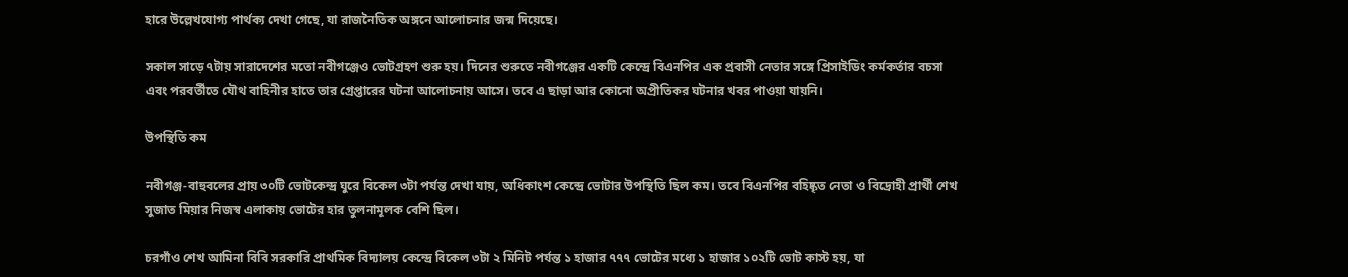হারে উল্লেখযোগ্য পার্থক্য দেখা গেছে, যা রাজনৈতিক অঙ্গনে আলোচনার জন্ম দিয়েছে।

সকাল সাড়ে ৭টায় সারাদেশের মতো নবীগঞ্জেও ভোটগ্রহণ শুরু হয়। দিনের শুরুতে নবীগঞ্জের একটি কেন্দ্রে বিএনপির এক প্রবাসী নেতার সঙ্গে প্রিসাইডিং কর্মকর্তার বচসা এবং পরবর্তীতে যৌথ বাহিনীর হাতে তার গ্রেপ্তারের ঘটনা আলোচনায় আসে। তবে এ ছাড়া আর কোনো অপ্রীতিকর ঘটনার খবর পাওয়া যায়নি।

উপস্থিতি কম

নবীগঞ্জ-বাহুবলের প্রায় ৩০টি ভোটকেন্দ্র ঘুরে বিকেল ৩টা পর্যন্ত দেখা যায়, অধিকাংশ কেন্দ্রে ভোটার উপস্থিতি ছিল কম। তবে বিএনপির বহিষ্কৃত নেতা ও বিদ্রোহী প্রার্থী শেখ সুজাত মিয়ার নিজস্ব এলাকায় ভোটের হার তুলনামূলক বেশি ছিল।

চরগাঁও শেখ আমিনা বিবি সরকারি প্রাথমিক বিদ্যালয় কেন্দ্রে বিকেল ৩টা ২ মিনিট পর্যন্ত ১ হাজার ৭৭৭ ভোটের মধ্যে ১ হাজার ১০২টি ভোট কাস্ট হয়, যা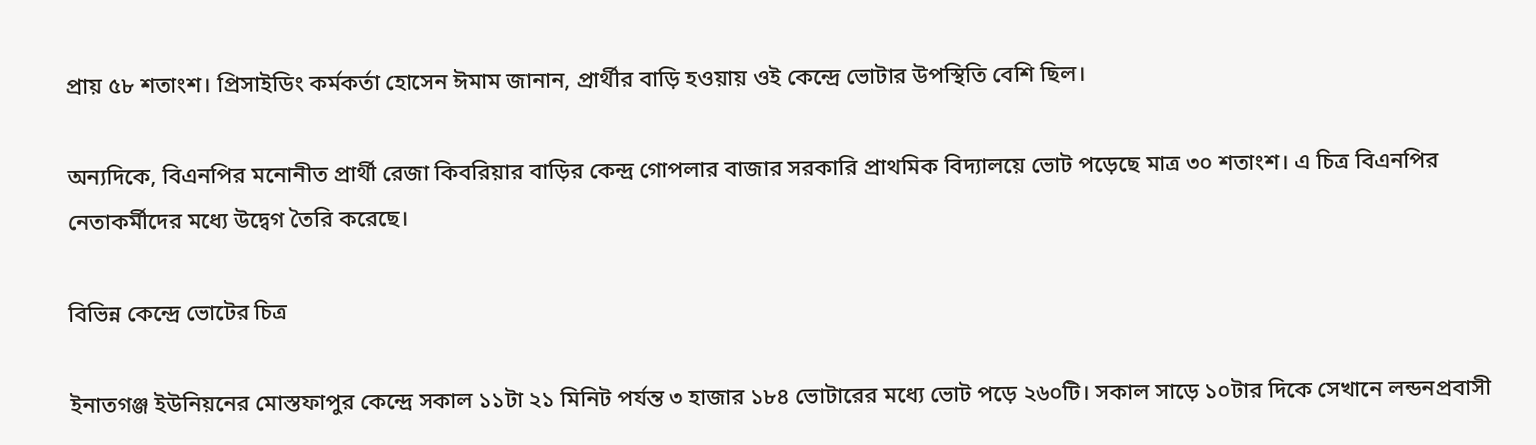প্রায় ৫৮ শতাংশ। প্রিসাইডিং কর্মকর্তা হোসেন ঈমাম জানান, প্রার্থীর বাড়ি হওয়ায় ওই কেন্দ্রে ভোটার উপস্থিতি বেশি ছিল।

অন্যদিকে, বিএনপির মনোনীত প্রার্থী রেজা কিবরিয়ার বাড়ির কেন্দ্র গোপলার বাজার সরকারি প্রাথমিক বিদ্যালয়ে ভোট পড়েছে মাত্র ৩০ শতাংশ। এ চিত্র বিএনপির নেতাকর্মীদের মধ্যে উদ্বেগ তৈরি করেছে।

বিভিন্ন কেন্দ্রে ভোটের চিত্র

ইনাতগঞ্জ ইউনিয়নের মোস্তফাপুর কেন্দ্রে সকাল ১১টা ২১ মিনিট পর্যন্ত ৩ হাজার ১৮৪ ভোটারের মধ্যে ভোট পড়ে ২৬০টি। সকাল সাড়ে ১০টার দিকে সেখানে লন্ডনপ্রবাসী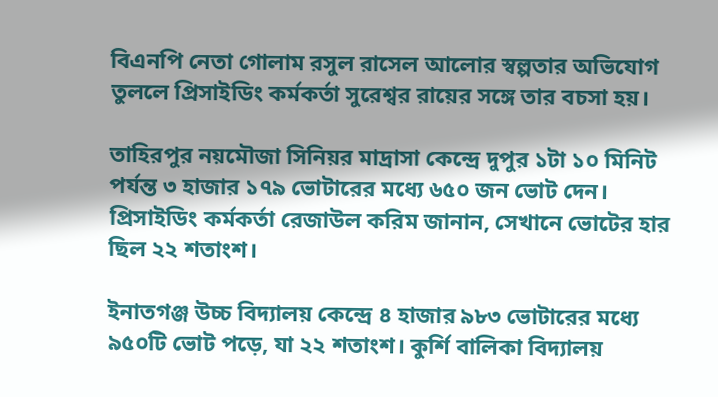বিএনপি নেতা গোলাম রসুল রাসেল আলোর স্বল্পতার অভিযোগ তুললে প্রিসাইডিং কর্মকর্তা সুরেশ্বর রায়ের সঙ্গে তার বচসা হয়।

তাহিরপুর নয়মৌজা সিনিয়র মাদ্রাসা কেন্দ্রে দুপুর ১টা ১০ মিনিট পর্যন্ত ৩ হাজার ১৭৯ ভোটারের মধ্যে ৬৫০ জন ভোট দেন। প্রিসাইডিং কর্মকর্তা রেজাউল করিম জানান, সেখানে ভোটের হার ছিল ২২ শতাংশ।

ইনাতগঞ্জ উচ্চ বিদ্যালয় কেন্দ্রে ৪ হাজার ৯৮৩ ভোটারের মধ্যে ৯৫০টি ভোট পড়ে, যা ২২ শতাংশ। কুর্শি বালিকা বিদ্যালয়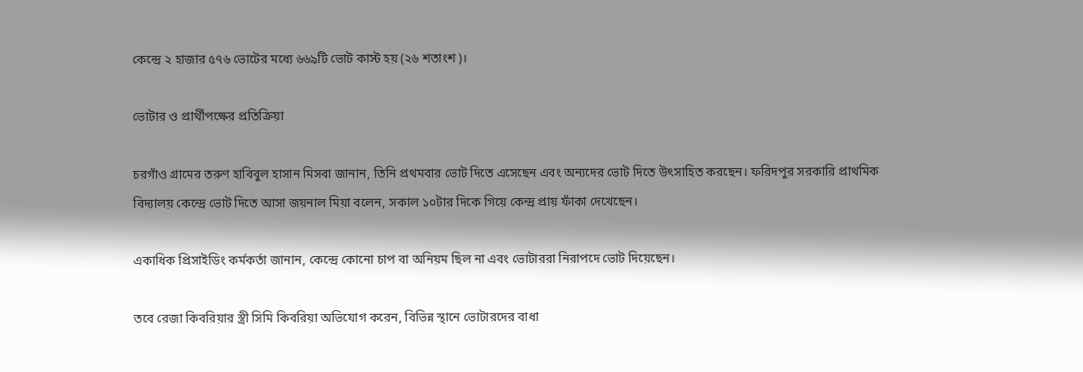কেন্দ্রে ২ হাজার ৫৭৬ ভোটের মধ্যে ৬৬৯টি ভোট কাস্ট হয় (২৬ শতাংশ)।

ভোটার ও প্রার্থীপক্ষের প্রতিক্রিয়া

চরগাঁও গ্রামের তরুণ হাবিবুল হাসান মিসবা জানান, তিনি প্রথমবার ভোট দিতে এসেছেন এবং অন্যদের ভোট দিতে উৎসাহিত করছেন। ফরিদপুর সরকারি প্রাথমিক বিদ্যালয় কেন্দ্রে ভোট দিতে আসা জয়নাল মিয়া বলেন, সকাল ১০টার দিকে গিয়ে কেন্দ্র প্রায় ফাঁকা দেখেছেন।

একাধিক প্রিসাইডিং কর্মকর্তা জানান, কেন্দ্রে কোনো চাপ বা অনিয়ম ছিল না এবং ভোটাররা নিরাপদে ভোট দিয়েছেন।

তবে রেজা কিবরিয়ার স্ত্রী সিমি কিবরিয়া অভিযোগ করেন, বিভিন্ন স্থানে ভোটারদের বাধা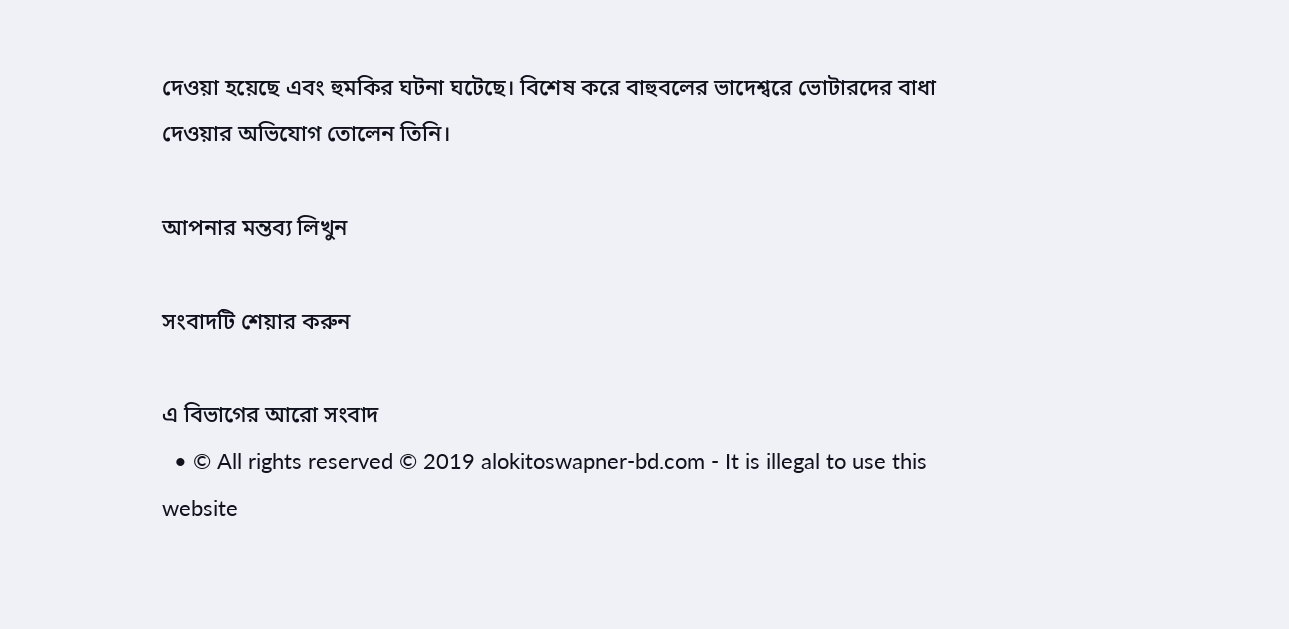দেওয়া হয়েছে এবং হুমকির ঘটনা ঘটেছে। বিশেষ করে বাহুবলের ভাদেশ্বরে ভোটারদের বাধা দেওয়ার অভিযোগ তোলেন তিনি।

আপনার মন্তব্য লিখুন

সংবাদটি শেয়ার করুন

এ বিভাগের আরো সংবাদ
  • © All rights reserved © 2019 alokitoswapner-bd.com - It is illegal to use this website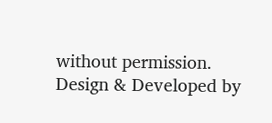without permission.
Design & Developed by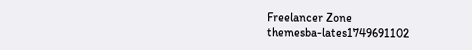Freelancer Zone
themesba-lates1749691102